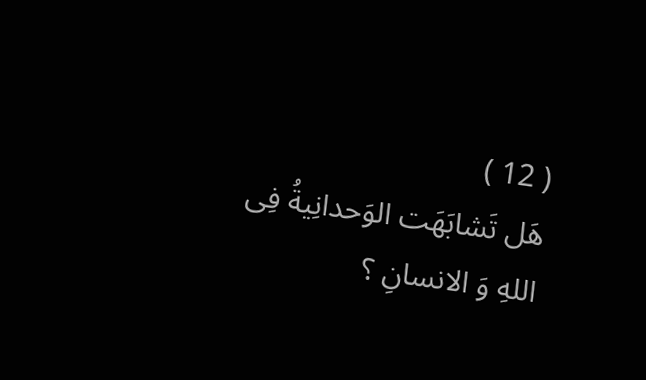( 12 )
هَل تَشابَهَت الوَحدانِيةُ فِى اللهِ وَ الانسانِ ؟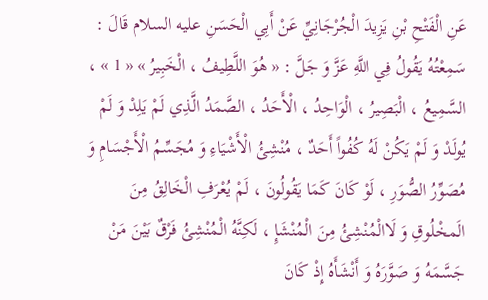عَنِ الْفَتْحِ بْنِ يَزِيدَ الْجُرْجَانِيِّ عَنْ أَبِي الْحَسَنِ عليه السلام قَالَ : سَمِعْتُهُ يَقُولُ فِي اللَّهِ عَزَّ وَ جَلَّ : « هُوَ اللَّطِيفُ ، الْخَبِيرُ » « 1 » ، السَّمِيعُ ، الْبَصِيرُ ، الْوَاحِدُ ، الْأَحَدُ ، الصَّمَدُ الَّذِي لَمْ يَلِدْ وَ لَمْ يُولَدْ وَ لَمْ يَكُنْ لَهُ كُفُواً أَحَدٌ ، مُنْشِئُ الْأَشْيَاءِ وَ مُجَسِّمُ الْأَجْسَامِ وَ مُصَوِّرُ الصُّوَرِ ، لَوْ كَانَ كَمَا يَقُولُونَ ، لَمْ يُعْرَفِ الْخَالِقُ مِنَ الَمخْلُوقِ وَ لَاالْمُنْشِئُ مِنَ الْمُنْشَإِ ، لَكِنَّهُ الْمُنْشِئُ فَرْقٌ بَيْنَ مَنْ جَسَّمَهُ وَ صَوَّرَهُ وَ أَنْشَأَهُ إِذْ كَانَ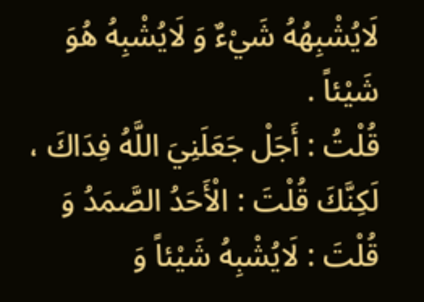لَايُشْبِهُهُ شَيْءٌ وَ لَايُشْبِهُ هُوَ شَيْئاً .
قُلْتُ : أَجَلْ جَعَلَنِيَ اللَّهُ فِدَاكَ ، لَكِنَّكَ قُلْتَ : الْأَحَدُ الصَّمَدُ وَ قُلْتَ : لَايُشْبِهُ شَيْئاً وَ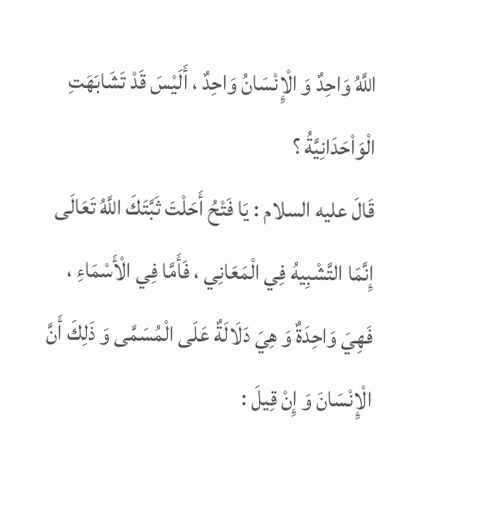اللَّهُ وَاحِدٌ وَ الْإِنْسَانُ وَاحِدٌ ، أَلَيْسَ قَدْ تَشَابَهَتِ الْوَاْحَدَانِيَّةُ ؟
قَالَ عليه السلام : يَا فَتْحُ أَحَلْتَ ثَبَّتَكَ اللَّهُ تَعَالَى إِنَّمَا التَّشْبِيهُ فِي الْمَعَانِي ، فَأَمَّا فِي الْأَسْمَاءِ ، فَهِيَ وَاحِدَةٌ وَ هِيَ دَلَالَةٌ عَلَى الْمُسَمَّى وَ ذَلِكَ أَنَّ الْإِنْسَانَ وَ إِنْ قِيلَ :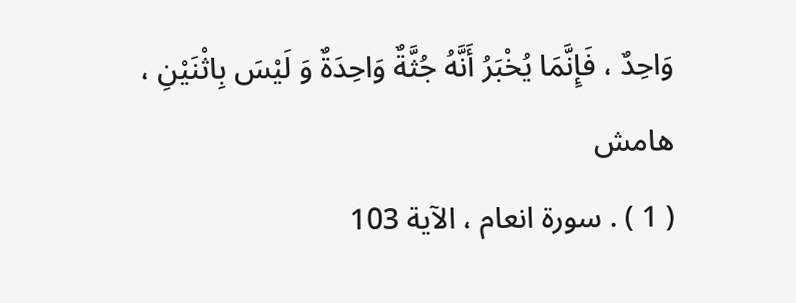وَاحِدٌ ، فَإِنَّمَا يُخْبَرُ أَنَّهُ جُثَّةٌ وَاحِدَةٌ وَ لَيْسَ بِاثْنَيْنِ ،
هامش
( 1 ) . سورة انعام ، الآية 103